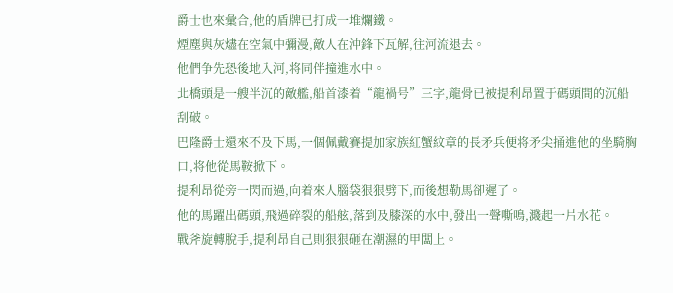爵士也來彙合,他的盾牌已打成一堆爛鐵。
煙塵與灰燼在空氣中彌漫,敵人在沖鋒下瓦解,往河流退去。
他們争先恐後地入河,将同伴撞進水中。
北橋頭是一艘半沉的敵艦,船首漆着“龍禍号”三字,龍骨已被提利昂置于碼頭間的沉船刮破。
巴隆爵士還來不及下馬,一個佩戴賽提加家族紅蟹紋章的長矛兵便将矛尖捅進他的坐騎胸口,将他從馬鞍掀下。
提利昂從旁一閃而過,向着來人腦袋狠狠劈下,而後想勒馬卻遲了。
他的馬躍出碼頭,飛過碎裂的船舷,落到及膝深的水中,發出一聲嘶鳴,濺起一片水花。
戰斧旋轉脫手,提利昂自己則狠狠砸在潮濕的甲闆上。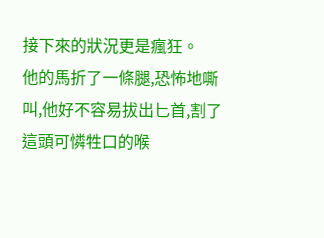接下來的狀況更是瘋狂。
他的馬折了一條腿,恐怖地嘶叫,他好不容易拔出匕首,割了這頭可憐牲口的喉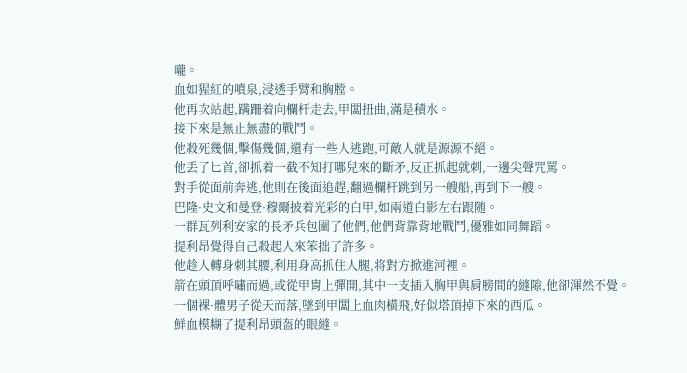嚨。
血如猩紅的噴泉,浸透手臂和胸膛。
他再次站起,蹒跚着向欄杆走去,甲闆扭曲,滿是積水。
接下來是無止無盡的戰鬥。
他殺死幾個,擊傷幾個,還有一些人逃跑,可敵人就是源源不絕。
他丢了匕首,卻抓着一截不知打哪兒來的斷矛,反正抓起就刺,一邊尖聲咒罵。
對手從面前奔逃,他則在後面追趕,翻過欄杆跳到另一艘船,再到下一艘。
巴隆·史文和曼登·穆爾披着光彩的白甲,如兩道白影左右跟随。
一群瓦列利安家的長矛兵包圍了他們,他們背靠背地戰鬥,優雅如同舞蹈。
提利昂覺得自己殺起人來笨拙了許多。
他趁人轉身刺其腰,利用身高抓住人腿,将對方掀進河裡。
箭在頭頂呼嘯而過,或從甲胄上彈開,其中一支插入胸甲與肩膀間的縫隙,他卻渾然不覺。
一個裸·體男子從天而落,墜到甲闆上血肉橫飛,好似塔頂掉下來的西瓜。
鮮血模糊了提利昂頭盔的眼縫。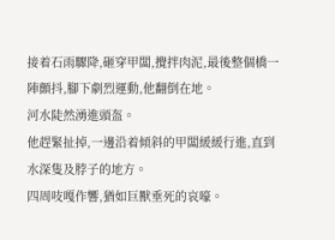接着石雨驟降,砸穿甲闆,攪拌肉泥,最後整個橋一陣顫抖,腳下劇烈運動,他翻倒在地。
河水陡然湧進頭盔。
他趕緊扯掉,一邊沿着傾斜的甲闆緩緩行進,直到水深隻及脖子的地方。
四周吱嘎作響,猶如巨獸垂死的哀嚎。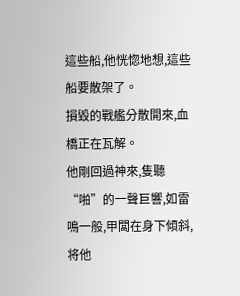這些船,他恍惚地想,這些船要散架了。
損毀的戰艦分散開來,血橋正在瓦解。
他剛回過神來,隻聽“啪”的一聲巨響,如雷鳴一般,甲闆在身下傾斜,将他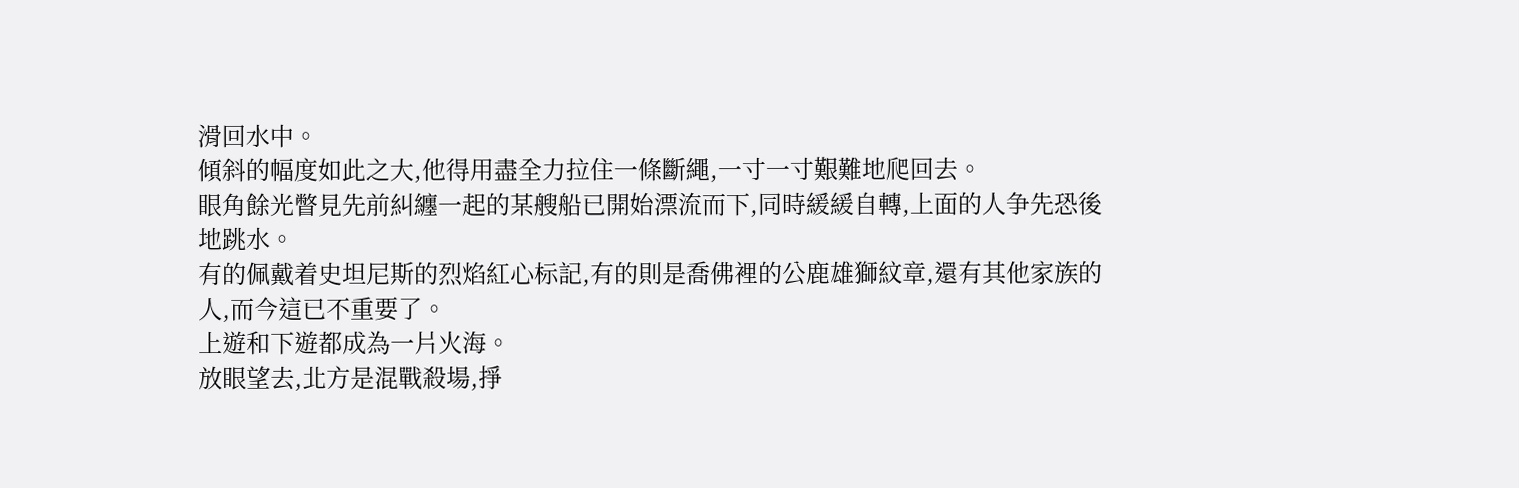滑回水中。
傾斜的幅度如此之大,他得用盡全力拉住一條斷繩,一寸一寸艱難地爬回去。
眼角餘光瞥見先前糾纏一起的某艘船已開始漂流而下,同時緩緩自轉,上面的人争先恐後地跳水。
有的佩戴着史坦尼斯的烈焰紅心标記,有的則是喬佛裡的公鹿雄獅紋章,還有其他家族的人,而今這已不重要了。
上遊和下遊都成為一片火海。
放眼望去,北方是混戰殺場,掙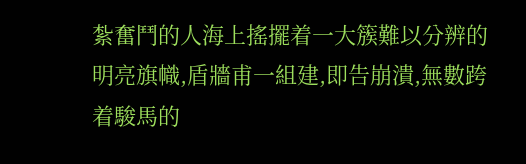紮奮鬥的人海上搖擺着一大簇難以分辨的明亮旗幟,盾牆甫一組建,即告崩潰,無數跨着駿馬的